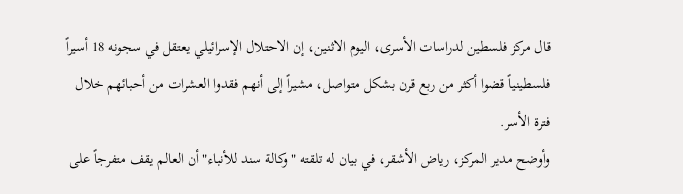قال مركز فلسطين لدراسات الأسرى، اليوم الاثنين، إن الاحتلال الإسرائيلي يعتقل في سجونه 18 أسيراً فلسطينياً قضوا أكثر من ربع قرن بشكل متواصل، مشيراً إلى أنهم فقدوا العشرات من أحبائهم خلال فترة الأسر.
وأوضح مدير المركز، رياض الأشقر، في بيان له تلقته "وكالة سند للأنباء" أن العالم يقف متفرجاً على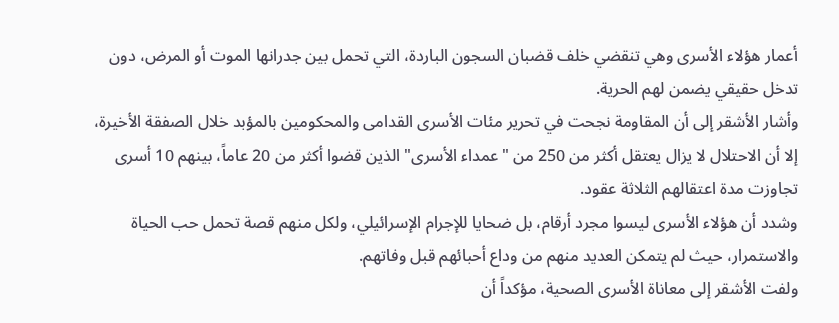أعمار هؤلاء الأسرى وهي تنقضي خلف قضبان السجون الباردة، التي تحمل بين جدرانها الموت أو المرض، دون تدخل حقيقي يضمن لهم الحرية.
وأشار الأشقر إلى أن المقاومة نجحت في تحرير مئات الأسرى القدامى والمحكومين بالمؤبد خلال الصفقة الأخيرة، إلا أن الاحتلال لا يزال يعتقل أكثر من 250 من "عمداء الأسرى" الذين قضوا أكثر من 20 عاماً، بينهم 10 أسرى تجاوزت مدة اعتقالهم الثلاثة عقود.
وشدد أن هؤلاء الأسرى ليسوا مجرد أرقام، بل ضحايا للإجرام الإسرائيلي، ولكل منهم قصة تحمل حب الحياة والاستمرار، حيث لم يتمكن العديد منهم من وداع أحبائهم قبل وفاتهم.
ولفت الأشقر إلى معاناة الأسرى الصحية، مؤكداً أن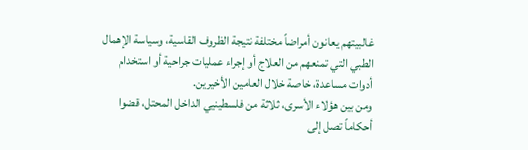غالبيتهم يعانون أمراضاً مختلفة نتيجة الظروف القاسية، وسياسة الإهمال الطبي التي تمنعهم من العلاج أو إجراء عمليات جراحية أو استخدام أدوات مساعدة، خاصة خلال العامين الأخيرين.
ومن بين هؤلاء الأسرى، ثلاثة من فلسطينيي الداخل المحتل، قضوا أحكاماً تصل إلى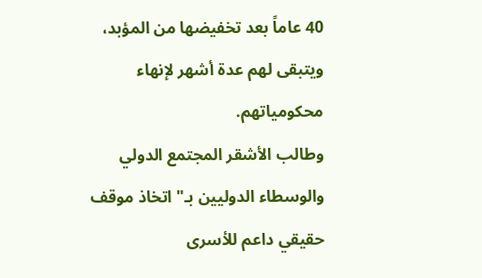40 عاماً بعد تخفيضها من المؤبد، ويتبقى لهم عدة أشهر لإنهاء محكومياتهم.
وطالب الأشقر المجتمع الدولي والوسطاء الدوليين بـ"اتخاذ موقف حقيقي داعم للأسرى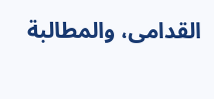القدامى، والمطالبة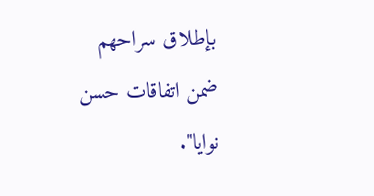بإطلاق سراحهم ضمن اتفاقات حسن نوايا".